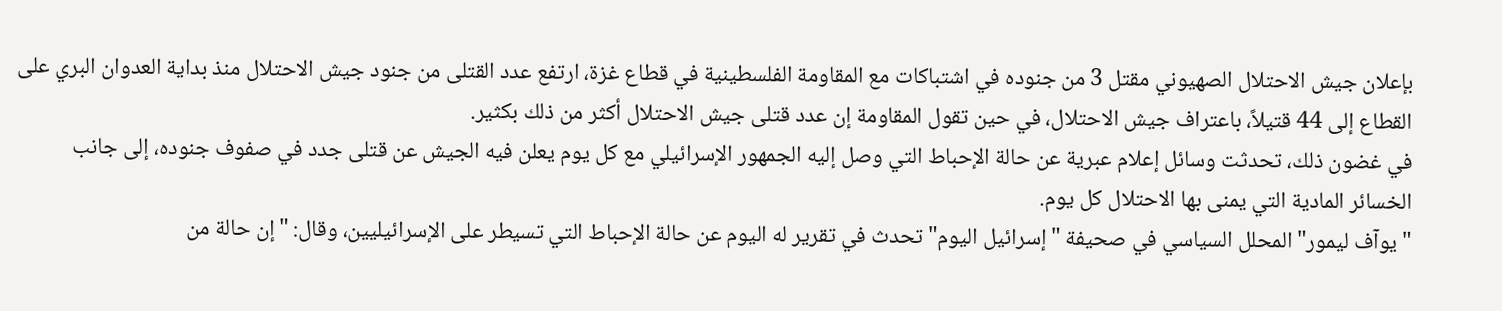بإعلان جيش الاحتلال الصهيوني مقتل 3 من جنوده في اشتباكات مع المقاومة الفلسطينية في قطاع غزة، ارتفع عدد القتلى من جنود جيش الاحتلال منذ بداية العدوان البري على القطاع إلى 44 قتيلاً، باعتراف جيش الاحتلال، في حين تقول المقاومة إن عدد قتلى جيش الاحتلال أكثر من ذلك بكثير.
في غضون ذلك، تحدثت وسائل إعلام عبرية عن حالة الإحباط التي وصل إليه الجمهور الإسرائيلي مع كل يوم يعلن فيه الجيش عن قتلى جدد في صفوف جنوده، إلى جانب الخسائر المادية التي يمنى بها الاحتلال كل يوم.
"يوآف ليمور" المحلل السياسي في صحيفة "إسرائيل اليوم" تحدث في تقرير له اليوم عن حالة الإحباط التي تسيطر على الإسرائيليين، وقال: "إن حالة من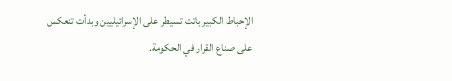الإحباط الكبير باتت تسيطر على الإسرائيليين وبدأت تنعكس على صناع القرار في الحكومة.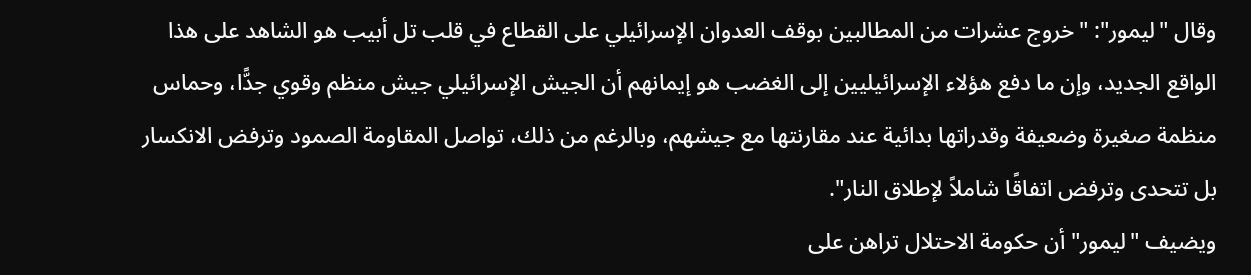وقال "ليمور": "خروج عشرات من المطالبين بوقف العدوان الإسرائيلي على القطاع في قلب تل أبيب هو الشاهد على هذا الواقع الجديد، وإن ما دفع هؤلاء الإسرائيليين إلى الغضب هو إيمانهم أن الجيش الإسرائيلي جيش منظم وقوي جدًّا، وحماس منظمة صغيرة وضعيفة وقدراتها بدائية عند مقارنتها مع جيشهم، وبالرغم من ذلك، تواصل المقاومة الصمود وترفض الانكسار بل تتحدى وترفض اتفاقًا شاملاً لإطلاق النار".
ويضيف "ليمور" أن حكومة الاحتلال تراهن على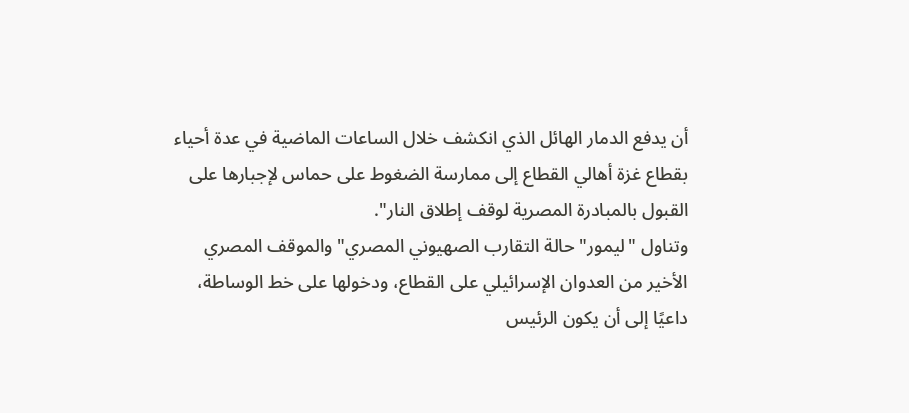أن يدفع الدمار الهائل الذي انكشف خلال الساعات الماضية في عدة أحياء بقطاع غزة أهالي القطاع إلى ممارسة الضغوط على حماس لإجبارها على القبول بالمبادرة المصرية لوقف إطلاق النار".
وتناول "ليمور" حالة التقارب الصهيوني المصري" والموقف المصري الأخير من العدوان الإسرائيلي على القطاع، ودخولها على خط الوساطة، داعيًا إلى أن يكون الرئيس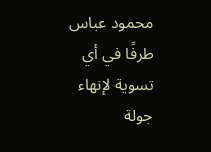محمود عباس طرفًا في أي تسوية لإنهاء جولة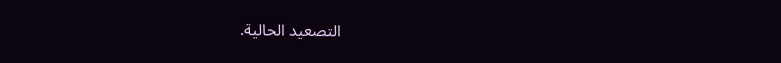التصعيد الحالية.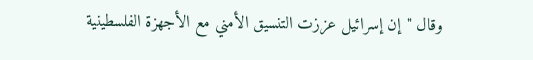وقال "إن إسرائيل عززت التنسيق الأمني مع الأجهزة الفلسطينية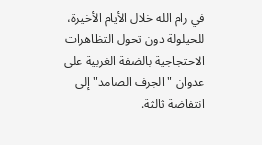في رام الله خلال الأيام الأخيرة، للحيلولة دون تحول التظاهرات الاحتجاجية بالضفة الغربية على عدوان "الجرف الصامد" إلى انتفاضة ثالثة.